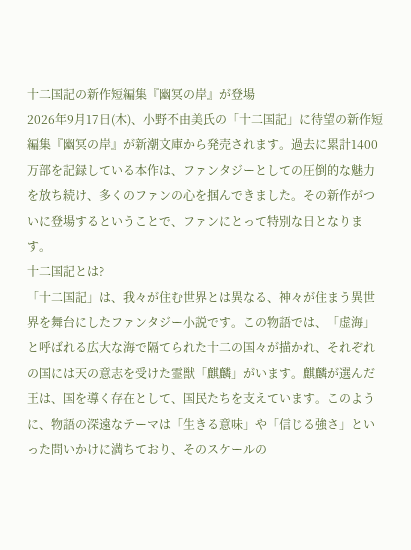十二国記の新作短編集『幽冥の岸』が登場
2026年9月17日(木)、小野不由美氏の「十二国記」に待望の新作短編集『幽冥の岸』が新潮文庫から発売されます。過去に累計1400万部を記録している本作は、ファンタジーとしての圧倒的な魅力を放ち続け、多くのファンの心を掴んできました。その新作がついに登場するということで、ファンにとって特別な日となります。
十二国記とは?
「十二国記」は、我々が住む世界とは異なる、神々が住まう異世界を舞台にしたファンタジー小説です。この物語では、「虚海」と呼ばれる広大な海で隔てられた十二の国々が描かれ、それぞれの国には天の意志を受けた霊獣「麒麟」がいます。麒麟が選んだ王は、国を導く存在として、国民たちを支えています。このように、物語の深遠なテーマは「生きる意味」や「信じる強さ」といった問いかけに満ちており、そのスケールの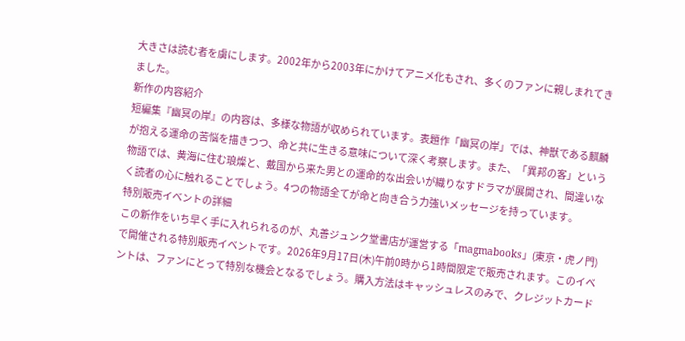大きさは読む者を虜にします。2002年から2003年にかけてアニメ化もされ、多くのファンに親しまれてきました。
新作の内容紹介
短編集『幽冥の岸』の内容は、多様な物語が収められています。表題作「幽冥の岸」では、神獣である麒麟が抱える運命の苦悩を描きつつ、命と共に生きる意味について深く考察します。また、「異邦の客」という物語では、黄海に住む琅燦と、戴国から来た男との運命的な出会いが織りなすドラマが展開され、間違いなく読者の心に触れることでしょう。4つの物語全てが命と向き合う力強いメッセージを持っています。
特別販売イベントの詳細
この新作をいち早く手に入れられるのが、丸善ジュンク堂書店が運営する「magmabooks」(東京・虎ノ門)で開催される特別販売イベントです。2026年9月17日(木)午前0時から1時間限定で販売されます。このイベントは、ファンにとって特別な機会となるでしょう。購入方法はキャッシュレスのみで、クレジットカード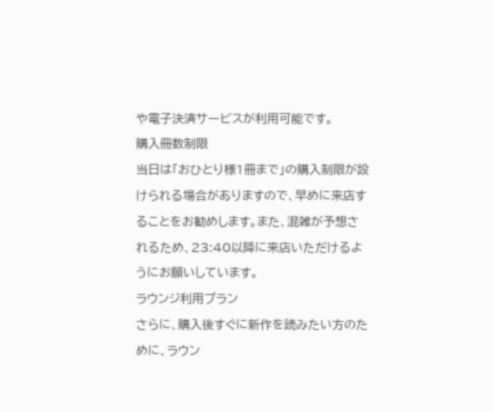や電子決済サービスが利用可能です。
購入冊数制限
当日は「おひとり様1冊まで」の購入制限が設けられる場合がありますので、早めに来店することをお勧めします。また、混雑が予想されるため、23:40以降に来店いただけるようにお願いしています。
ラウンジ利用プラン
さらに、購入後すぐに新作を読みたい方のために、ラウン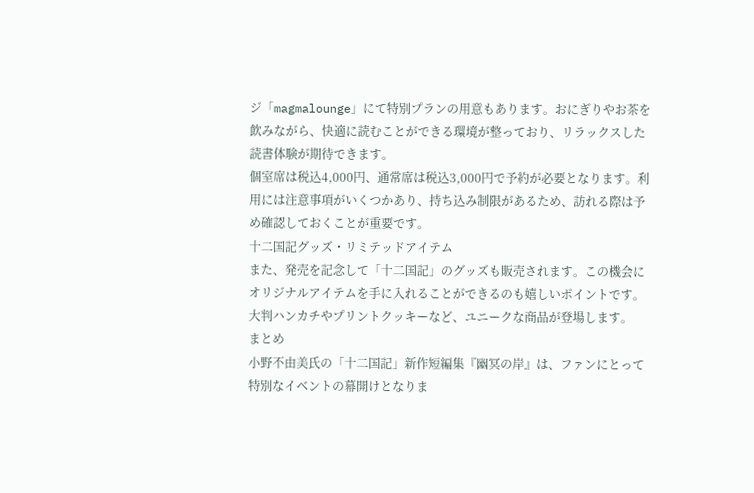ジ「magmalounge」にて特別プランの用意もあります。おにぎりやお茶を飲みながら、快適に読むことができる環境が整っており、リラックスした読書体験が期待できます。
個室席は税込4,000円、通常席は税込3,000円で予約が必要となります。利用には注意事項がいくつかあり、持ち込み制限があるため、訪れる際は予め確認しておくことが重要です。
十二国記グッズ・リミテッドアイテム
また、発売を記念して「十二国記」のグッズも販売されます。この機会にオリジナルアイテムを手に入れることができるのも嬉しいポイントです。大判ハンカチやプリントクッキーなど、ユニークな商品が登場します。
まとめ
小野不由美氏の「十二国記」新作短編集『幽冥の岸』は、ファンにとって特別なイベントの幕開けとなりま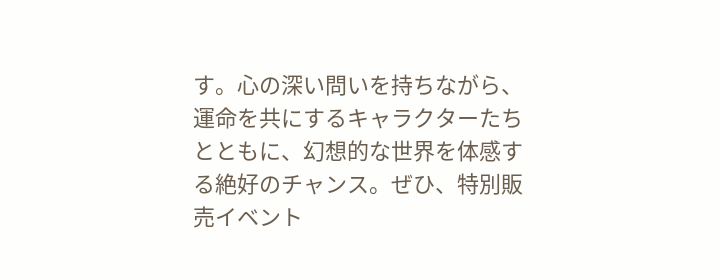す。心の深い問いを持ちながら、運命を共にするキャラクターたちとともに、幻想的な世界を体感する絶好のチャンス。ぜひ、特別販売イベント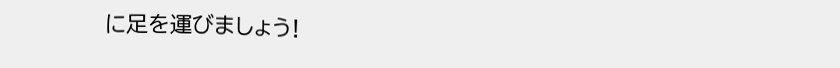に足を運びましょう!